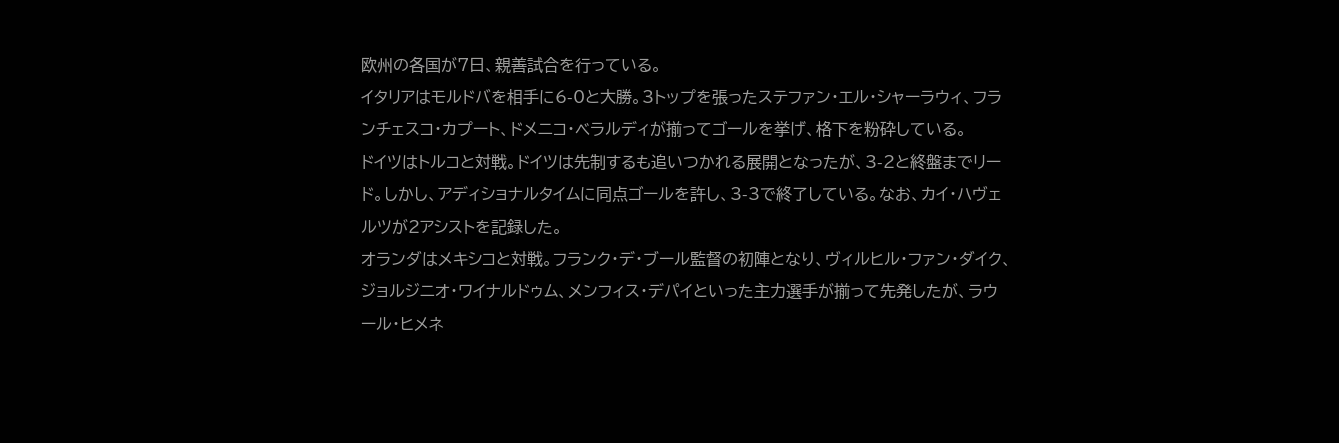欧州の各国が7日、親善試合を行っている。
イタリアはモルドバを相手に6-0と大勝。3トップを張ったステファン・エル・シャーラウィ、フランチェスコ・カプート、ドメニコ・ベラルディが揃ってゴールを挙げ、格下を粉砕している。
ドイツはトルコと対戦。ドイツは先制するも追いつかれる展開となったが、3-2と終盤までリード。しかし、アディショナルタイムに同点ゴールを許し、3-3で終了している。なお、カイ・ハヴェルツが2アシストを記録した。
オランダはメキシコと対戦。フランク・デ・ブール監督の初陣となり、ヴィルヒル・ファン・ダイク、ジョルジニオ・ワイナルドゥム、メンフィス・デパイといった主力選手が揃って先発したが、ラウール・ヒメネ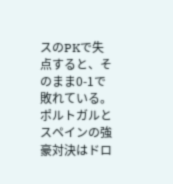スのPKで失点すると、そのまま0-1で敗れている。
ポルトガルとスペインの強豪対決はドロ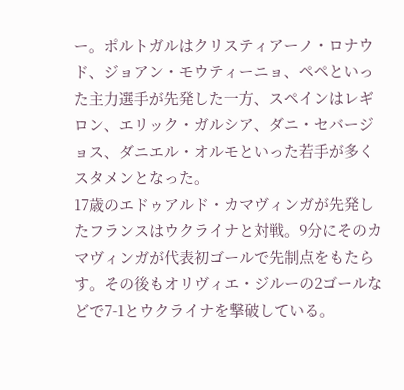ー。ポルトガルはクリスティアーノ・ロナウド、ジョアン・モウティーニョ、ペペといった主力選手が先発した一方、スペインはレギロン、エリック・ガルシア、ダニ・セバージョス、ダニエル・オルモといった若手が多くスタメンとなった。
17歳のエドゥアルド・カマヴィンガが先発したフランスはウクライナと対戦。9分にそのカマヴィンガが代表初ゴールで先制点をもたらす。その後もオリヴィエ・ジルーの2ゴールなどで7-1とウクライナを撃破している。